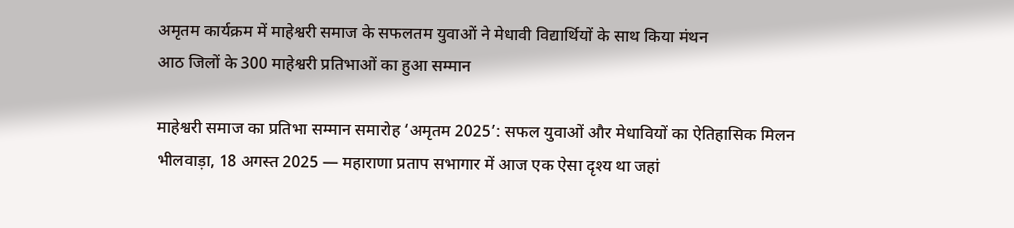अमृतम कार्यक्रम में माहेश्वरी समाज के सफलतम युवाओं ने मेधावी विद्यार्थियों के साथ किया मंथन
आठ जिलों के 300 माहेश्वरी प्रतिभाओं का हुआ सम्मान

माहेश्वरी समाज का प्रतिभा सम्मान समारोह ‘अमृतम 2025’: सफल युवाओं और मेधावियों का ऐतिहासिक मिलन
भीलवाड़ा, 18 अगस्त 2025 — महाराणा प्रताप सभागार में आज एक ऐसा दृश्य था जहां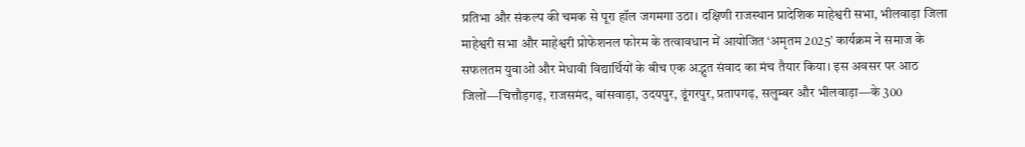प्रतिभा और संकल्प की चमक से पूरा हॉल जगमगा उठा। दक्षिणी राजस्थान प्रादेशिक माहेश्वरी सभा, भीलवाड़ा जिला माहेश्वरी सभा और माहेश्वरी प्रोफेशनल फोरम के तत्वावधान में आयोजित ‘अमृतम 2025’ कार्यक्रम ने समाज के सफलतम युवाओं और मेधावी विद्यार्थियों के बीच एक अद्भुत संवाद का मंच तैयार किया। इस अवसर पर आठ जिलों—चित्तौड़गढ़, राजसमंद, बांसवाड़ा, उदयपुर, डूंगरपुर, प्रतापगढ़, सलुम्बर और भीलवाड़ा—के 300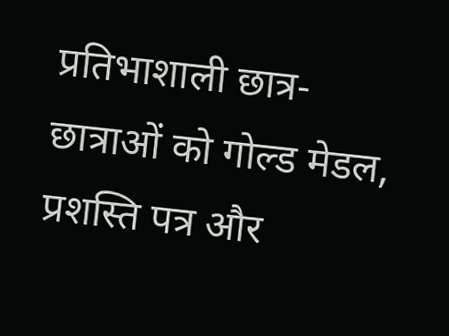प्रतिभाशाली छात्र-छात्राओं को गोल्ड मेडल, प्रशस्ति पत्र और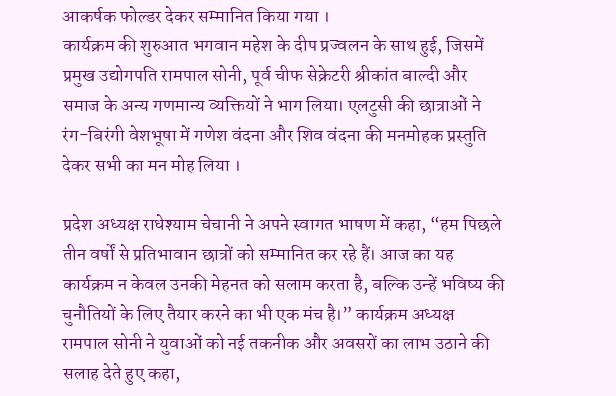आकर्षक फोल्डर देकर सम्मानित किया गया ।
कार्यक्रम की शुरुआत भगवान महेश के दीप प्रज्वलन के साथ हुई, जिसमें प्रमुख उद्योगपति रामपाल सोनी, पूर्व चीफ सेक्रेटरी श्रीकांत बाल्दी और समाज के अन्य गणमान्य व्यक्तियों ने भाग लिया। एलटुसी की छात्राओं ने रंग-बिरंगी वेशभूषा में गणेश वंदना और शिव वंदना की मनमोहक प्रस्तुति देकर सभी का मन मोह लिया ।

प्रदेश अध्यक्ष राधेश्याम चेचानी ने अपने स्वागत भाषण में कहा, “हम पिछले तीन वर्षों से प्रतिभावान छात्रों को सम्मानित कर रहे हैं। आज का यह कार्यक्रम न केवल उनकी मेहनत को सलाम करता है, बल्कि उन्हें भविष्य की चुनौतियों के लिए तैयार करने का भी एक मंच है।” कार्यक्रम अध्यक्ष रामपाल सोनी ने युवाओं को नई तकनीक और अवसरों का लाभ उठाने की सलाह देते हुए कहा,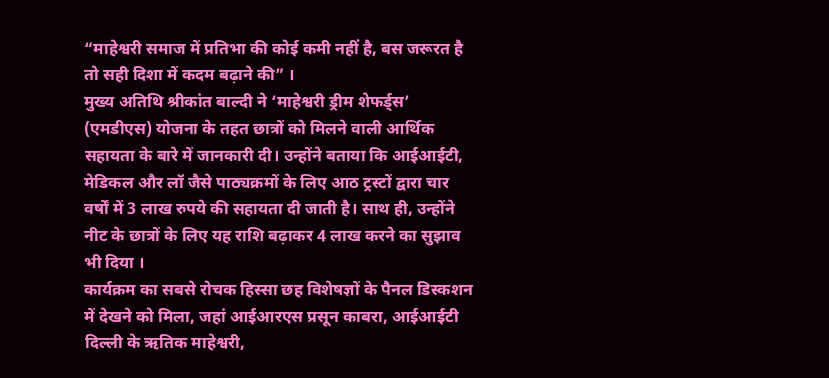“माहेश्वरी समाज में प्रतिभा की कोई कमी नहीं है, बस जरूरत है तो सही दिशा में कदम बढ़ाने की” ।
मुख्य अतिथि श्रीकांत बाल्दी ने ‘माहेश्वरी ड्रीम शेफर्ड्स’ (एमडीएस) योजना के तहत छात्रों को मिलने वाली आर्थिक सहायता के बारे में जानकारी दी। उन्होंने बताया कि आईआईटी, मेडिकल और लॉ जैसे पाठ्यक्रमों के लिए आठ ट्रस्टों द्वारा चार वर्षों में 3 लाख रुपये की सहायता दी जाती है। साथ ही, उन्होंने नीट के छात्रों के लिए यह राशि बढ़ाकर 4 लाख करने का सुझाव भी दिया ।
कार्यक्रम का सबसे रोचक हिस्सा छह विशेषज्ञों के पैनल डिस्कशन में देखने को मिला, जहां आईआरएस प्रसून काबरा, आईआईटी दिल्ली के ऋतिक माहेश्वरी,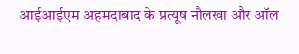आईआईएम अहमदाबाद के प्रत्यूष नौलखा और ऑल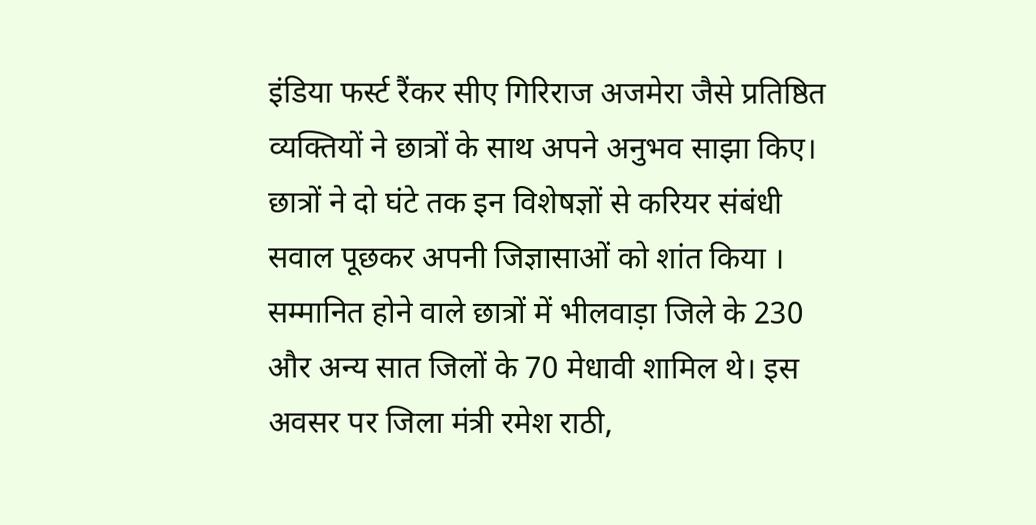इंडिया फर्स्ट रैंकर सीए गिरिराज अजमेरा जैसे प्रतिष्ठित व्यक्तियों ने छात्रों के साथ अपने अनुभव साझा किए। छात्रों ने दो घंटे तक इन विशेषज्ञों से करियर संबंधी सवाल पूछकर अपनी जिज्ञासाओं को शांत किया ।
सम्मानित होने वाले छात्रों में भीलवाड़ा जिले के 230 और अन्य सात जिलों के 70 मेधावी शामिल थे। इस अवसर पर जिला मंत्री रमेश राठी,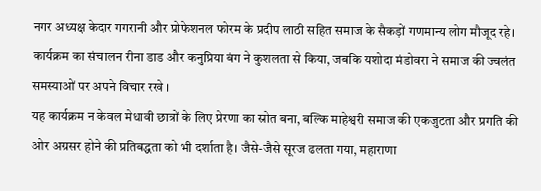नगर अध्यक्ष केदार गगरानी और प्रोफेशनल फोरम के प्रदीप लाठी सहित समाज के सैकड़ों गणमान्य लोग मौजूद रहे। कार्यक्रम का संचालन रीना डाड और कनुप्रिया बंग ने कुशलता से किया, जबकि यशोदा मंडोवरा ने समाज की ज्वलंत समस्याओं पर अपने विचार रखे ।
यह कार्यक्रम न केवल मेधावी छात्रों के लिए प्रेरणा का स्रोत बना, बल्कि माहेश्वरी समाज की एकजुटता और प्रगति की ओर अग्रसर होने की प्रतिबद्धता को भी दर्शाता है। जैसे-जैसे सूरज ढलता गया, महाराणा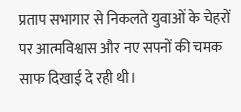प्रताप सभागार से निकलते युवाओं के चेहरों पर आत्मविश्वास और नए सपनों की चमक साफ दिखाई दे रही थी।